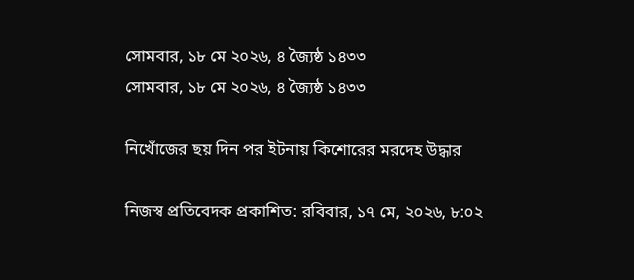সোমবার, ১৮ মে ২০২৬, ৪ জ্যৈষ্ঠ ১৪৩৩
সোমবার, ১৮ মে ২০২৬, ৪ জ্যৈষ্ঠ ১৪৩৩

নিখোঁজের ছয় দিন পর ইটনায় কিশোরের মরদেহ উদ্ধার

নিজস্ব প্রতিবেদক প্রকাশিত: রবিবার, ১৭ মে, ২০২৬, ৮:০২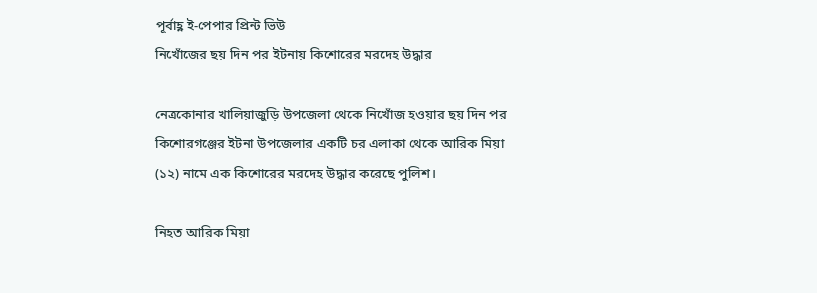পূর্বাহ্ণ ই-পেপার প্রিন্ট ভিউ
নিখোঁজের ছয় দিন পর ইটনায় কিশোরের মরদেহ উদ্ধার

নেত্রকোনার খালিয়াজুড়ি উপজেলা থেকে নিখোঁজ হওয়ার ছয় দিন পর কিশোরগঞ্জের ইটনা উপজেলার একটি চর এলাকা থেকে আরিক মিয়া (১২) নামে এক কিশোরের মরদেহ উদ্ধার করেছে পুলিশ।

নিহত আরিক মিয়া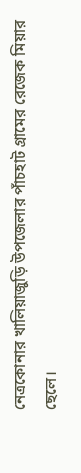নেত্রকোনার খালিয়াজুড়ি উপজেলার পাঁচহাট গ্রামের রেজেক মিয়ার ছেলে।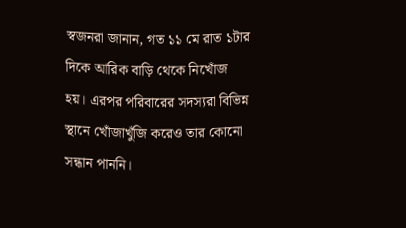স্বজনরা জানান, গত ১১ মে রাত ১টার দিকে আরিক বাড়ি থেকে নিখোঁজ হয়। এরপর পরিবারের সদস্যরা বিভিন্ন স্থানে খোঁজাখুঁজি করেও তার কোনো সন্ধান পাননি।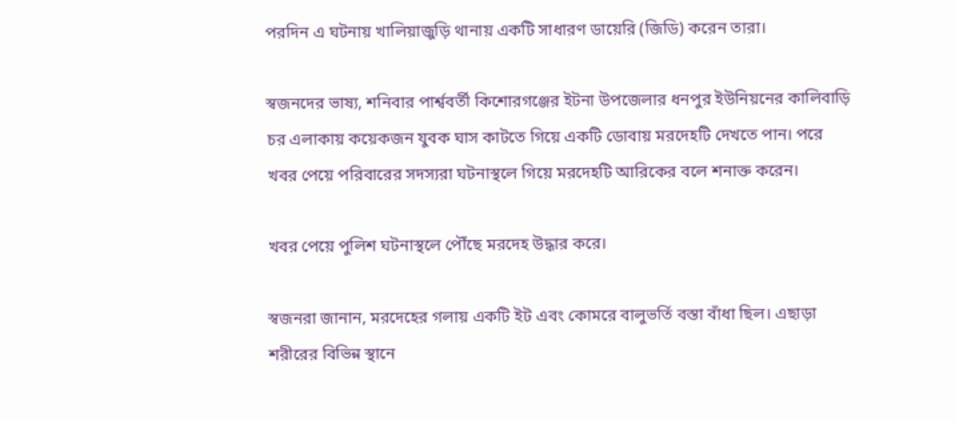পরদিন এ ঘটনায় খালিয়াজুড়ি থানায় একটি সাধারণ ডায়েরি (জিডি) করেন তারা।

স্বজনদের ভাষ্য, শনিবার পার্শ্ববর্তী কিশোরগঞ্জের ইটনা উপজেলার ধনপুর ইউনিয়নের কালিবাড়ি চর এলাকায় কয়েকজন যুবক ঘাস কাটতে গিয়ে একটি ডোবায় মরদেহটি দেখতে পান। পরে খবর পেয়ে পরিবারের সদস্যরা ঘটনাস্থলে গিয়ে মরদেহটি আরিকের বলে শনাক্ত করেন।

খবর পেয়ে পুলিশ ঘটনাস্থলে পৌঁছে মরদেহ উদ্ধার করে।

স্বজনরা জানান, মরদেহের গলায় একটি ইট এবং কোমরে বালুভর্তি বস্তা বাঁধা ছিল। এছাড়া শরীরের বিভিন্ন স্থানে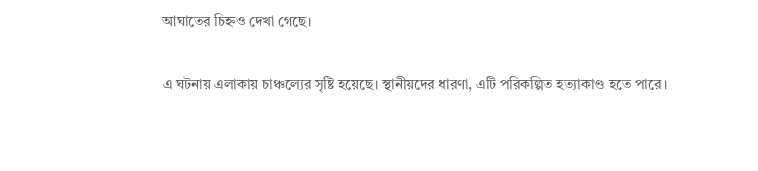আঘাতের চিহ্নও দেখা গেছে।

এ ঘটনায় এলাকায় চাঞ্চল্যের সৃষ্টি হয়েছে। স্থানীয়দের ধারণা, এটি পরিকল্পিত হত্যাকাণ্ড হতে পারে।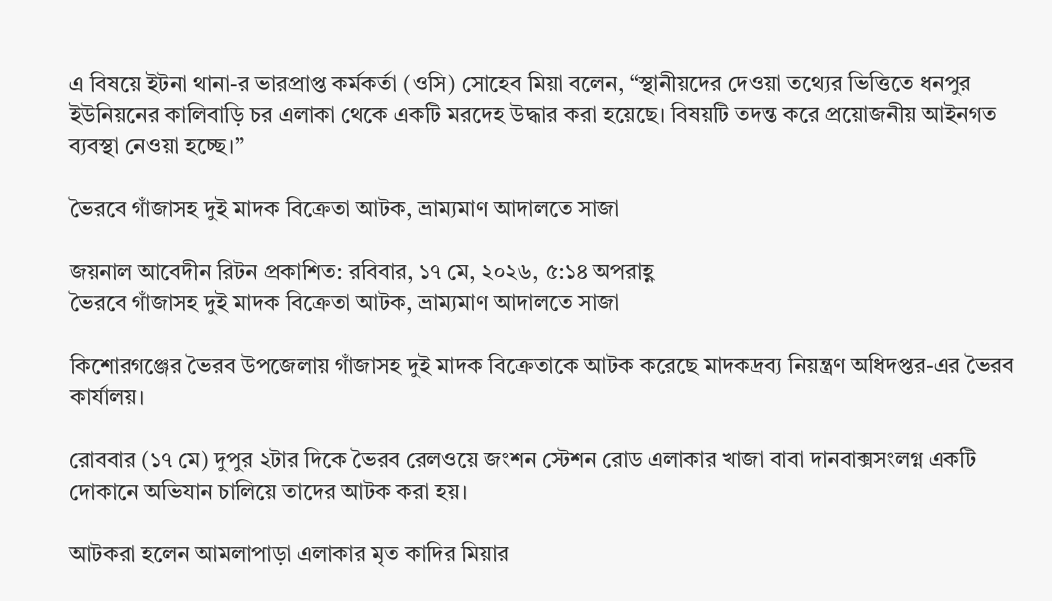এ বিষয়ে ইটনা থানা-র ভারপ্রাপ্ত কর্মকর্তা (ওসি) সোহেব মিয়া বলেন, “স্থানীয়দের দেওয়া তথ্যের ভিত্তিতে ধনপুর ইউনিয়নের কালিবাড়ি চর এলাকা থেকে একটি মরদেহ উদ্ধার করা হয়েছে। বিষয়টি তদন্ত করে প্রয়োজনীয় আইনগত ব্যবস্থা নেওয়া হচ্ছে।”

ভৈরবে গাঁজাসহ দুই মাদক বিক্রেতা আটক, ভ্রাম্যমাণ আদালতে সাজা

জয়নাল আবেদীন রিটন প্রকাশিত: রবিবার, ১৭ মে, ২০২৬, ৫:১৪ অপরাহ্ণ
ভৈরবে গাঁজাসহ দুই মাদক বিক্রেতা আটক, ভ্রাম্যমাণ আদালতে সাজা

কিশোরগঞ্জের ভৈরব উপজেলায় গাঁজাসহ দুই মাদক বিক্রেতাকে আটক করেছে মাদকদ্রব্য নিয়ন্ত্রণ অধিদপ্তর-এর ভৈরব কার্যালয়।

রোববার (১৭ মে) দুপুর ২টার দিকে ভৈরব রেলওয়ে জংশন স্টেশন রোড এলাকার খাজা বাবা দানবাক্সসংলগ্ন একটি দোকানে অভিযান চালিয়ে তাদের আটক করা হয়।

আটকরা হলেন আমলাপাড়া এলাকার মৃত কাদির মিয়ার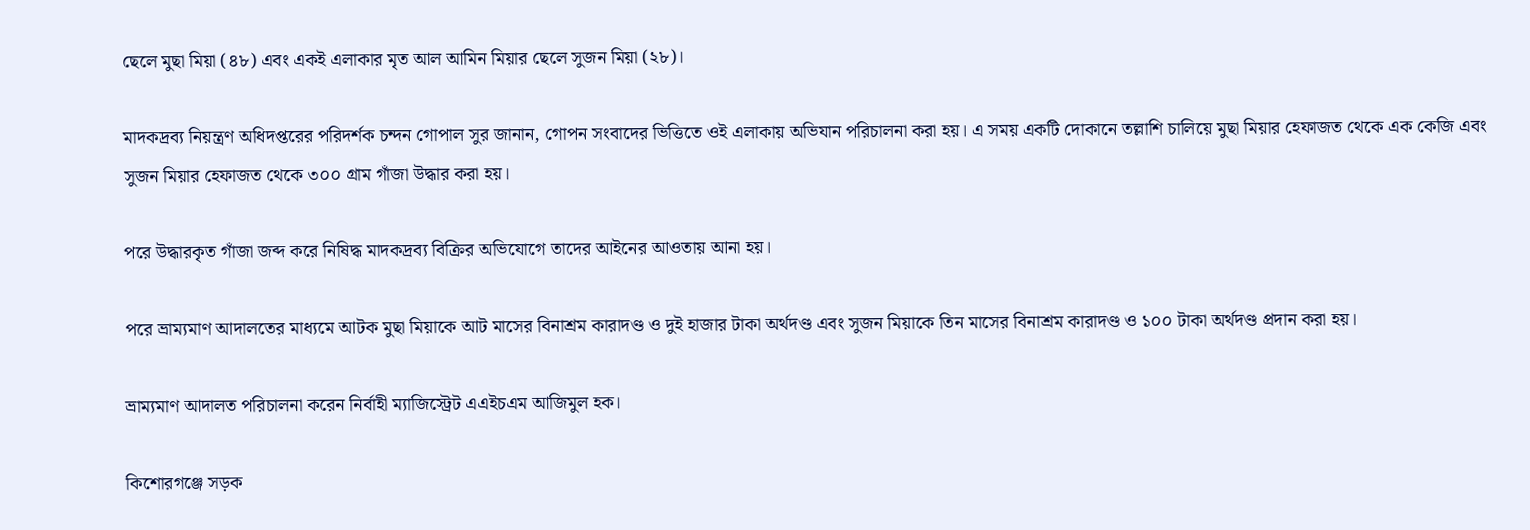ছেলে মুছা মিয়া (৪৮) এবং একই এলাকার মৃত আল আমিন মিয়ার ছেলে সুজন মিয়া (২৮)।

মাদকদ্রব্য নিয়ন্ত্রণ অধিদপ্তরের পরিদর্শক চন্দন গোপাল সুর জানান, গোপন সংবাদের ভিত্তিতে ওই এলাকায় অভিযান পরিচালনা করা হয়। এ সময় একটি দোকানে তল্লাশি চালিয়ে মুছা মিয়ার হেফাজত থেকে এক কেজি এবং সুজন মিয়ার হেফাজত থেকে ৩০০ গ্রাম গাঁজা উদ্ধার করা হয়।

পরে উদ্ধারকৃত গাঁজা জব্দ করে নিষিদ্ধ মাদকদ্রব্য বিক্রির অভিযোগে তাদের আইনের আওতায় আনা হয়।

পরে ভ্রাম্যমাণ আদালতের মাধ্যমে আটক মুছা মিয়াকে আট মাসের বিনাশ্রম কারাদণ্ড ও দুই হাজার টাকা অর্থদণ্ড এবং সুজন মিয়াকে তিন মাসের বিনাশ্রম কারাদণ্ড ও ১০০ টাকা অর্থদণ্ড প্রদান করা হয়।

ভ্রাম্যমাণ আদালত পরিচালনা করেন নির্বাহী ম্যাজিস্ট্রেট এএইচএম আজিমুল হক।

কিশোরগঞ্জে সড়ক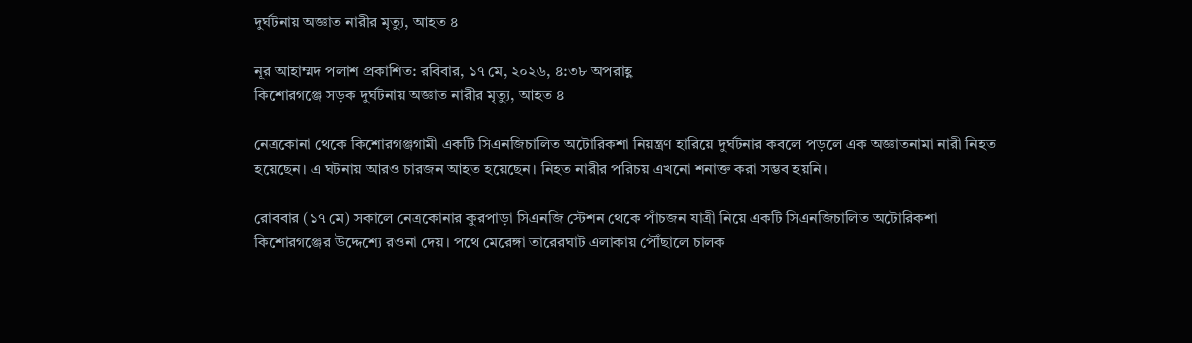দুর্ঘটনায় অজ্ঞাত নারীর মৃত্যু, আহত ৪

নূর আহাম্মদ পলাশ প্রকাশিত: রবিবার, ১৭ মে, ২০২৬, ৪:৩৮ অপরাহ্ণ
কিশোরগঞ্জে সড়ক দুর্ঘটনায় অজ্ঞাত নারীর মৃত্যু, আহত ৪

নেত্রকোনা থেকে কিশোরগঞ্জগামী একটি সিএনজিচালিত অটোরিকশা নিয়ন্ত্রণ হারিয়ে দুর্ঘটনার কবলে পড়লে এক অজ্ঞাতনামা নারী নিহত হয়েছেন। এ ঘটনায় আরও চারজন আহত হয়েছেন। নিহত নারীর পরিচয় এখনো শনাক্ত করা সম্ভব হয়নি।

রোববার (১৭ মে) সকালে নেত্রকোনার কুরপাড়া সিএনজি স্টেশন থেকে পাঁচজন যাত্রী নিয়ে একটি সিএনজিচালিত অটোরিকশা কিশোরগঞ্জের উদ্দেশ্যে রওনা দেয়। পথে মেরেঙ্গা তারেরঘাট এলাকায় পৌঁছালে চালক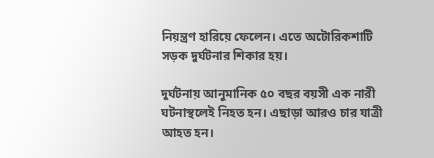নিয়ন্ত্রণ হারিয়ে ফেলেন। এতে অটোরিকশাটি সড়ক দুর্ঘটনার শিকার হয়।

দুর্ঘটনায় আনুমানিক ৫০ বছর বয়সী এক নারী ঘটনাস্থলেই নিহত হন। এছাড়া আরও চার যাত্রী আহত হন।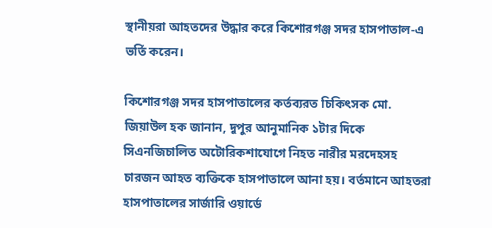স্থানীয়রা আহতদের উদ্ধার করে কিশোরগঞ্জ সদর হাসপাতাল-এ ভর্তি করেন।

কিশোরগঞ্জ সদর হাসপাতালের কর্তব্যরত চিকিৎসক মো. জিয়াউল হক জানান, দুপুর আনুমানিক ১টার দিকে সিএনজিচালিত অটোরিকশাযোগে নিহত নারীর মরদেহসহ চারজন আহত ব্যক্তিকে হাসপাতালে আনা হয়। বর্তমানে আহতরা হাসপাতালের সার্জারি ওয়ার্ডে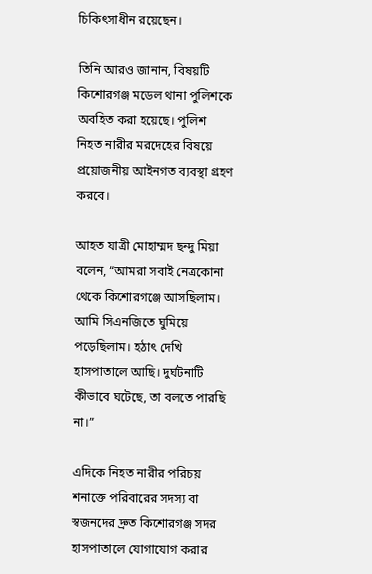চিকিৎসাধীন রয়েছেন।

তিনি আরও জানান, বিষয়টি কিশোরগঞ্জ মডেল থানা পুলিশকে অবহিত করা হয়েছে। পুলিশ নিহত নারীর মরদেহের বিষয়ে প্রয়োজনীয় আইনগত ব্যবস্থা গ্রহণ করবে।

আহত যাত্রী মোহাম্মদ ছন্দু মিয়া বলেন, “আমরা সবাই নেত্রকোনা থেকে কিশোরগঞ্জে আসছিলাম। আমি সিএনজিতে ঘুমিয়ে পড়েছিলাম। হঠাৎ দেখি হাসপাতালে আছি। দুর্ঘটনাটি কীভাবে ঘটেছে, তা বলতে পারছি না।”

এদিকে নিহত নারীর পরিচয় শনাক্তে পরিবারের সদস্য বা স্বজনদের দ্রুত কিশোরগঞ্জ সদর হাসপাতালে যোগাযোগ করার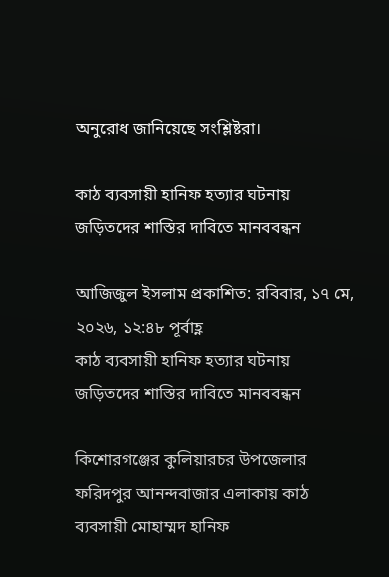অনুরোধ জানিয়েছে সংশ্লিষ্টরা।

কাঠ ব্যবসায়ী হানিফ হত্যার ঘটনায় জড়িতদের শাস্তির দাবিতে মানববন্ধন

আজিজুল ইসলাম প্রকাশিত: রবিবার, ১৭ মে, ২০২৬, ১২:৪৮ পূর্বাহ্ণ
কাঠ ব্যবসায়ী হানিফ হত্যার ঘটনায় জড়িতদের শাস্তির দাবিতে মানববন্ধন

কিশোরগঞ্জের কুলিয়ারচর উপজেলার ফরিদপুর আনন্দবাজার এলাকায় কাঠ ব্যবসায়ী মোহাম্মদ হানিফ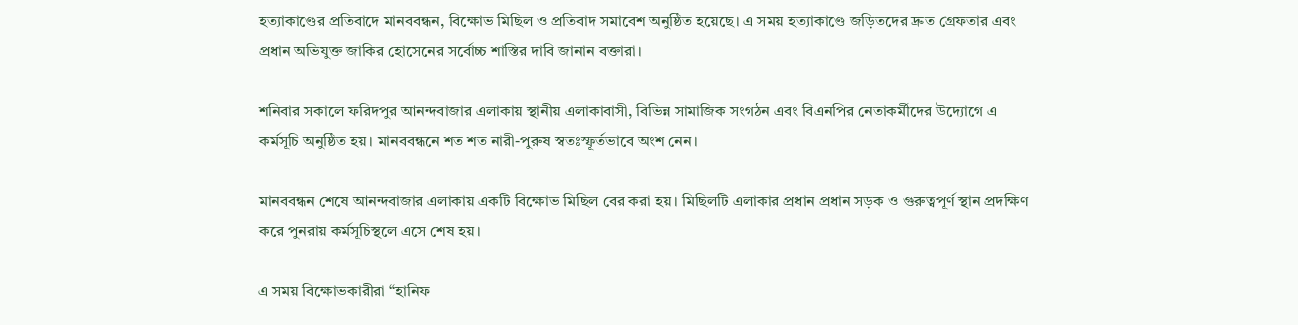হত্যাকাণ্ডের প্রতিবাদে মানববন্ধন, বিক্ষোভ মিছিল ও প্রতিবাদ সমাবেশ অনুষ্ঠিত হয়েছে। এ সময় হত্যাকাণ্ডে জড়িতদের দ্রুত গ্রেফতার এবং প্রধান অভিযুক্ত জাকির হোসেনের সর্বোচ্চ শাস্তির দাবি জানান বক্তারা।

শনিবার সকালে ফরিদপুর আনন্দবাজার এলাকায় স্থানীয় এলাকাবাসী, বিভিন্ন সামাজিক সংগঠন এবং বিএনপির নেতাকর্মীদের উদ্যোগে এ কর্মসূচি অনুষ্ঠিত হয়। মানববন্ধনে শত শত নারী-পুরুষ স্বতঃস্ফূর্তভাবে অংশ নেন।

মানববন্ধন শেষে আনন্দবাজার এলাকায় একটি বিক্ষোভ মিছিল বের করা হয়। মিছিলটি এলাকার প্রধান প্রধান সড়ক ও গুরুত্বপূর্ণ স্থান প্রদক্ষিণ করে পুনরায় কর্মসূচিস্থলে এসে শেষ হয়।

এ সময় বিক্ষোভকারীরা “হানিফ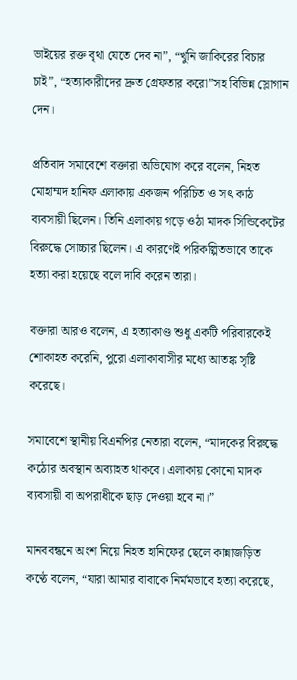ভাইয়ের রক্ত বৃথা যেতে দেব না”, “খুনি জাকিরের বিচার চাই”, “হত্যাকারীদের দ্রুত গ্রেফতার করো”সহ বিভিন্ন স্লোগান দেন।

প্রতিবাদ সমাবেশে বক্তারা অভিযোগ করে বলেন, নিহত মোহাম্মদ হানিফ এলাকায় একজন পরিচিত ও সৎ কাঠ ব্যবসায়ী ছিলেন। তিনি এলাকায় গড়ে ওঠা মাদক সিন্ডিকেটের বিরুদ্ধে সোচ্চার ছিলেন। এ কারণেই পরিকল্পিতভাবে তাকে হত্যা করা হয়েছে বলে দাবি করেন তারা।

বক্তারা আরও বলেন, এ হত্যাকাণ্ড শুধু একটি পরিবারকেই শোকাহত করেনি, পুরো এলাকাবাসীর মধ্যে আতঙ্ক সৃষ্টি করেছে।

সমাবেশে স্থানীয় বিএনপির নেতারা বলেন, “মাদকের বিরুদ্ধে কঠোর অবস্থান অব্যাহত থাকবে। এলাকায় কোনো মাদক ব্যবসায়ী বা অপরাধীকে ছাড় দেওয়া হবে না।”

মানববন্ধনে অংশ নিয়ে নিহত হানিফের ছেলে কান্নাজড়িত কণ্ঠে বলেন, “যারা আমার বাবাকে নির্মমভাবে হত্যা করেছে,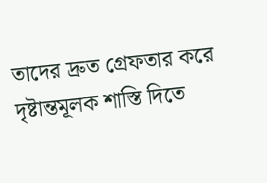তাদের দ্রুত গ্রেফতার করে দৃষ্টান্তমূলক শাস্তি দিতে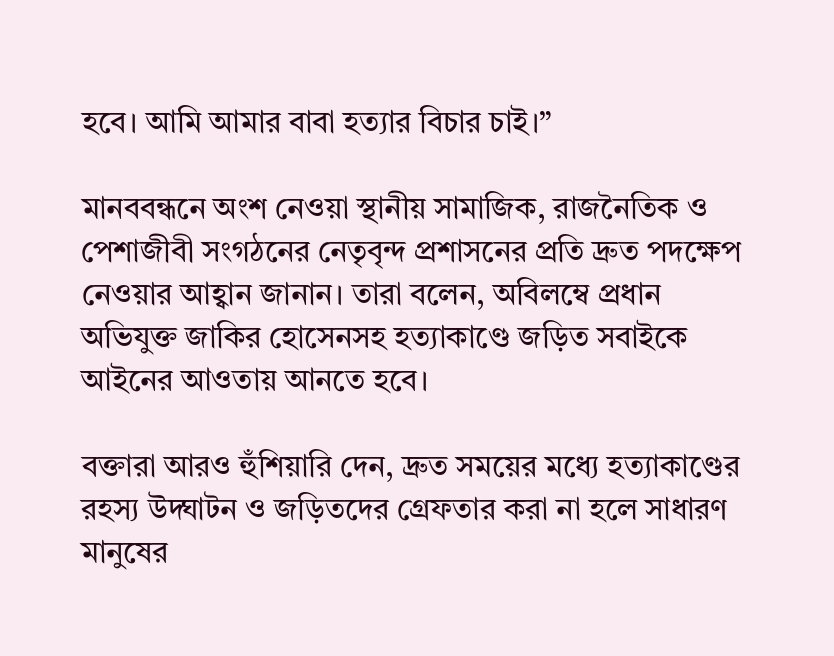হবে। আমি আমার বাবা হত্যার বিচার চাই।”

মানববন্ধনে অংশ নেওয়া স্থানীয় সামাজিক, রাজনৈতিক ও পেশাজীবী সংগঠনের নেতৃবৃন্দ প্রশাসনের প্রতি দ্রুত পদক্ষেপ নেওয়ার আহ্বান জানান। তারা বলেন, অবিলম্বে প্রধান অভিযুক্ত জাকির হোসেনসহ হত্যাকাণ্ডে জড়িত সবাইকে আইনের আওতায় আনতে হবে।

বক্তারা আরও হুঁশিয়ারি দেন, দ্রুত সময়ের মধ্যে হত্যাকাণ্ডের রহস্য উদ্ঘাটন ও জড়িতদের গ্রেফতার করা না হলে সাধারণ মানুষের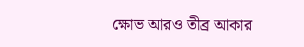ক্ষোভ আরও তীব্র আকার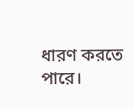ধারণ করতে পারে।